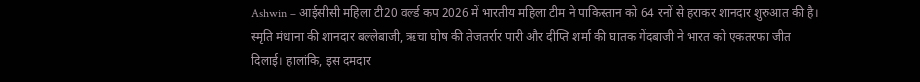Ashwin – आईसीसी महिला टी20 वर्ल्ड कप 2026 में भारतीय महिला टीम ने पाकिस्तान को 64 रनों से हराकर शानदार शुरुआत की है। स्मृति मंधाना की शानदार बल्लेबाजी, ऋचा घोष की तेजतर्रार पारी और दीप्ति शर्मा की घातक गेंदबाजी ने भारत को एकतरफा जीत दिलाई। हालांकि, इस दमदार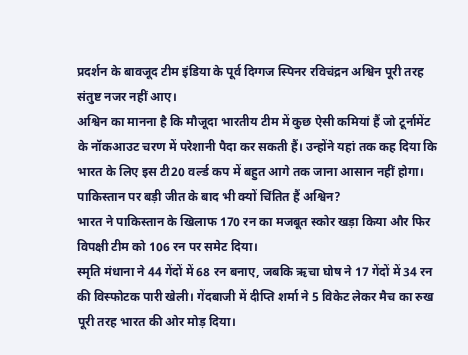प्रदर्शन के बावजूद टीम इंडिया के पूर्व दिग्गज स्पिनर रविचंद्रन अश्विन पूरी तरह संतुष्ट नजर नहीं आए।
अश्विन का मानना है कि मौजूदा भारतीय टीम में कुछ ऐसी कमियां हैं जो टूर्नामेंट के नॉकआउट चरण में परेशानी पैदा कर सकती हैं। उन्होंने यहां तक कह दिया कि भारत के लिए इस टी20 वर्ल्ड कप में बहुत आगे तक जाना आसान नहीं होगा।
पाकिस्तान पर बड़ी जीत के बाद भी क्यों चिंतित हैं अश्विन?
भारत ने पाकिस्तान के खिलाफ 170 रन का मजबूत स्कोर खड़ा किया और फिर विपक्षी टीम को 106 रन पर समेट दिया।
स्मृति मंधाना ने 44 गेंदों में 68 रन बनाए, जबकि ऋचा घोष ने 17 गेंदों में 34 रन की विस्फोटक पारी खेली। गेंदबाजी में दीप्ति शर्मा ने 5 विकेट लेकर मैच का रुख पूरी तरह भारत की ओर मोड़ दिया।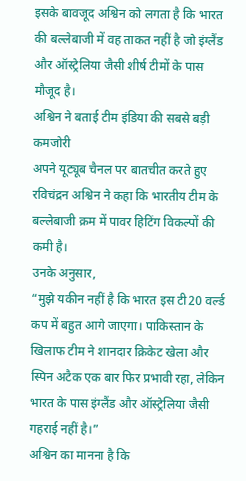इसके बावजूद अश्विन को लगता है कि भारत की बल्लेबाजी में वह ताकत नहीं है जो इंग्लैंड और ऑस्ट्रेलिया जैसी शीर्ष टीमों के पास मौजूद है।
अश्विन ने बताई टीम इंडिया की सबसे बड़ी कमजोरी
अपने यूट्यूब चैनल पर बातचीत करते हुए रविचंद्रन अश्विन ने कहा कि भारतीय टीम के बल्लेबाजी क्रम में पावर हिटिंग विकल्पों की कमी है।
उनके अनुसार,
“मुझे यकीन नहीं है कि भारत इस टी20 वर्ल्ड कप में बहुत आगे जाएगा। पाकिस्तान के खिलाफ टीम ने शानदार क्रिकेट खेला और स्पिन अटैक एक बार फिर प्रभावी रहा, लेकिन भारत के पास इंग्लैंड और ऑस्ट्रेलिया जैसी गहराई नहीं है।”
अश्विन का मानना है कि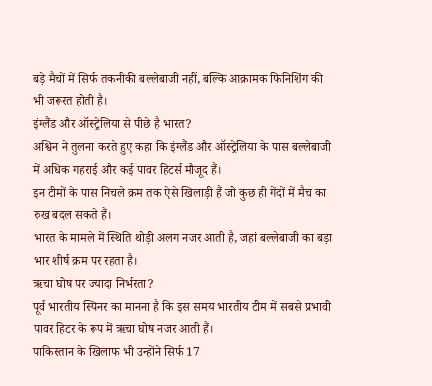बड़े मैचों में सिर्फ तकनीकी बल्लेबाजी नहीं, बल्कि आक्रामक फिनिशिंग की भी जरूरत होती है।
इंग्लैंड और ऑस्ट्रेलिया से पीछे है भारत?
अश्विन ने तुलना करते हुए कहा कि इंग्लैंड और ऑस्ट्रेलिया के पास बल्लेबाजी में अधिक गहराई और कई पावर हिटर्स मौजूद हैं।
इन टीमों के पास निचले क्रम तक ऐसे खिलाड़ी हैं जो कुछ ही गेंदों में मैच का रुख बदल सकते हैं।
भारत के मामले में स्थिति थोड़ी अलग नजर आती है, जहां बल्लेबाजी का बड़ा भार शीर्ष क्रम पर रहता है।
ऋचा घोष पर ज्यादा निर्भरता?
पूर्व भारतीय स्पिनर का मानना है कि इस समय भारतीय टीम में सबसे प्रभावी पावर हिटर के रूप में ऋचा घोष नजर आती हैं।
पाकिस्तान के खिलाफ भी उन्होंने सिर्फ 17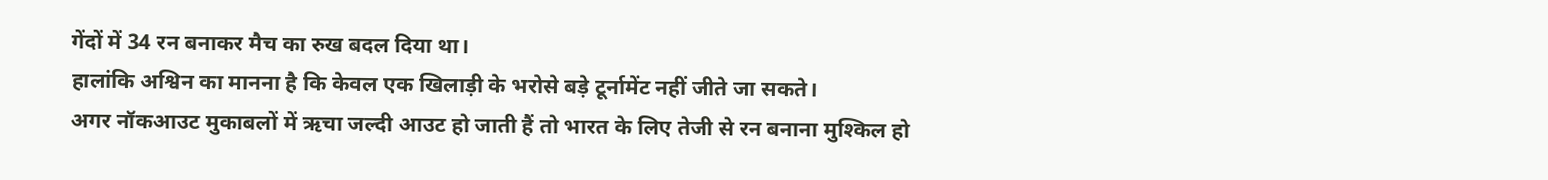गेंदों में 34 रन बनाकर मैच का रुख बदल दिया था।
हालांकि अश्विन का मानना है कि केवल एक खिलाड़ी के भरोसे बड़े टूर्नामेंट नहीं जीते जा सकते।
अगर नॉकआउट मुकाबलों में ऋचा जल्दी आउट हो जाती हैं तो भारत के लिए तेजी से रन बनाना मुश्किल हो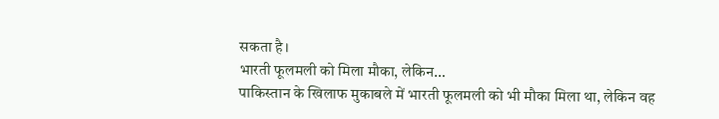सकता है।
भारती फूलमली को मिला मौका, लेकिन…
पाकिस्तान के खिलाफ मुकाबले में भारती फूलमली को भी मौका मिला था, लेकिन वह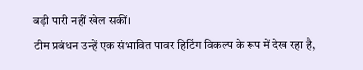बड़ी पारी नहीं खेल सकीं।
टीम प्रबंधन उन्हें एक संभावित पावर हिटिंग विकल्प के रूप में देख रहा है,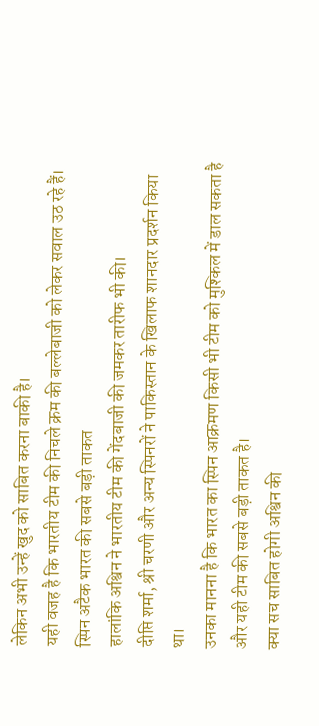लेकिन अभी उन्हें खुद को साबित करना बाकी है।
यही वजह है कि भारतीय टीम की निचले क्रम की बल्लेबाजी को लेकर सवाल उठ रहे हैं।
स्पिन अटैक भारत की सबसे बड़ी ताकत
हालांकि अश्विन ने भारतीय टीम की गेंदबाजी की जमकर तारीफ भी की।
दीप्ति शर्मा, श्री चरणी और अन्य स्पिनरों ने पाकिस्तान के खिलाफ शानदार प्रदर्शन किया था।
उनका मानना है कि भारत का स्पिन आक्रमण किसी भी टीम को मुश्किल में डाल सकता है और यही टीम की सबसे बड़ी ताकत है।
क्या सच साबित होगी अश्विन की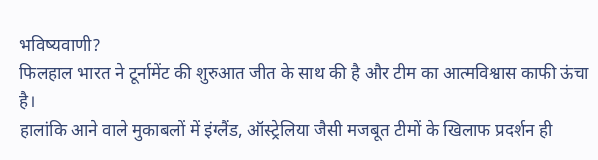भविष्यवाणी?
फिलहाल भारत ने टूर्नामेंट की शुरुआत जीत के साथ की है और टीम का आत्मविश्वास काफी ऊंचा है।
हालांकि आने वाले मुकाबलों में इंग्लैंड, ऑस्ट्रेलिया जैसी मजबूत टीमों के खिलाफ प्रदर्शन ही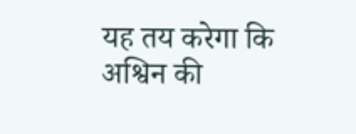यह तय करेगा कि अश्विन की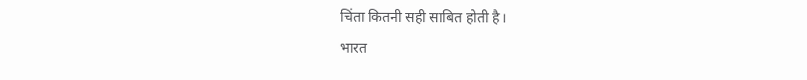चिंता कितनी सही साबित होती है।
भारत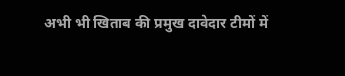अभी भी खिताब की प्रमुख दावेदार टीमों में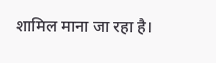शामिल माना जा रहा है।